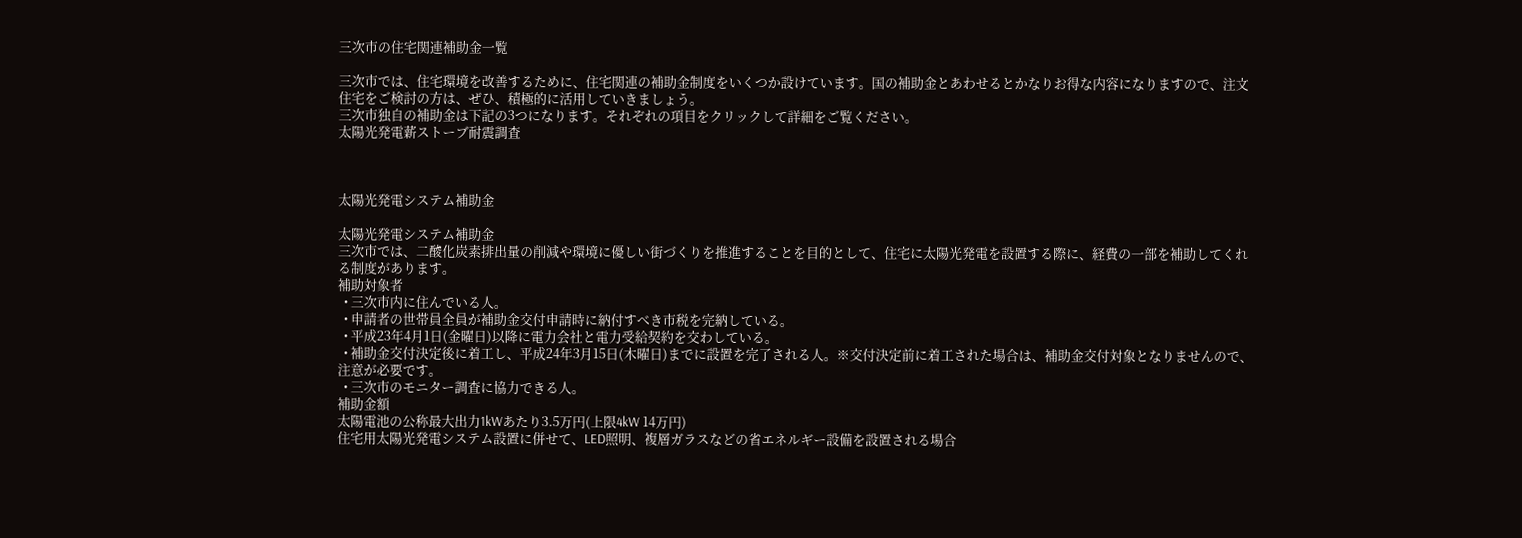三次市の住宅関連補助金一覧

三次市では、住宅環境を改善するために、住宅関連の補助金制度をいくつか設けています。国の補助金とあわせるとかなりお得な内容になりますので、注文住宅をご検討の方は、ぜひ、積極的に活用していきましょう。
三次市独自の補助金は下記の3つになります。それぞれの項目をクリックして詳細をご覧ください。
太陽光発電薪ストーブ耐震調査



太陽光発電システム補助金

太陽光発電システム補助金
三次市では、二酸化炭素排出量の削減や環境に優しい街づくりを推進することを目的として、住宅に太陽光発電を設置する際に、経費の一部を補助してくれる制度があります。
補助対象者
  • 三次市内に住んでいる人。
  • 申請者の世帯員全員が補助金交付申請時に納付すべき市税を完納している。
  • 平成23年4月1日(金曜日)以降に電力会社と電力受給契約を交わしている。
  • 補助金交付決定後に着工し、平成24年3月15日(木曜日)までに設置を完了される人。※交付決定前に着工された場合は、補助金交付対象となりませんので、注意が必要です。
  • 三次市のモニター調査に協力できる人。
補助金額
太陽電池の公称最大出力1kWあたり3.5万円(上限4kW 14万円)
住宅用太陽光発電システム設置に併せて、LED照明、複層ガラスなどの省エネルギー設備を設置される場合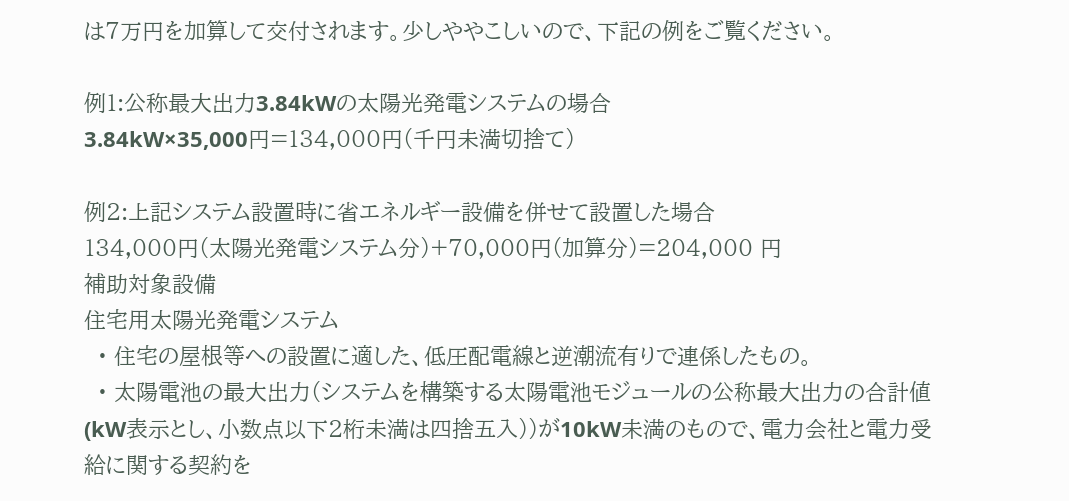は7万円を加算して交付されます。少しややこしいので、下記の例をご覧ください。

例1:公称最大出力3.84kWの太陽光発電システムの場合
3.84kW×35,000円=134,000円(千円未満切捨て)

例2:上記システム設置時に省エネルギー設備を併せて設置した場合
134,000円(太陽光発電システム分)+70,000円(加算分)=204,000 円
補助対象設備
住宅用太陽光発電システム
  • 住宅の屋根等への設置に適した、低圧配電線と逆潮流有りで連係したもの。
  • 太陽電池の最大出力(システムを構築する太陽電池モジュールの公称最大出力の合計値(kW表示とし、小数点以下2桁未満は四捨五入))が10kW未満のもので、電力会社と電力受給に関する契約を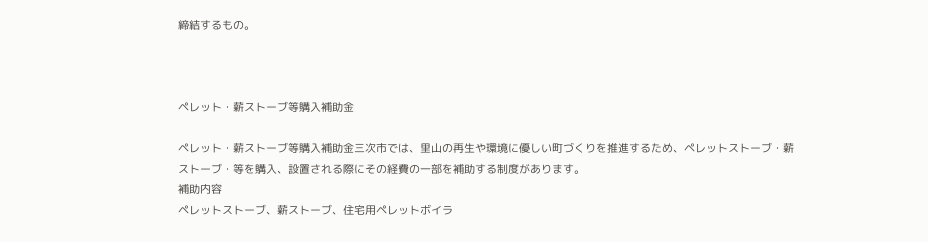締結するもの。



ペレット・薪ストーブ等購入補助金

ペレット・薪ストーブ等購入補助金三次市では、里山の再生や環境に優しい町づくりを推進するため、ペレットストーブ・薪ストーブ・等を購入、設置される際にその経費の一部を補助する制度があります。
補助内容
ペレットストーブ、薪ストーブ、住宅用ペレットボイラ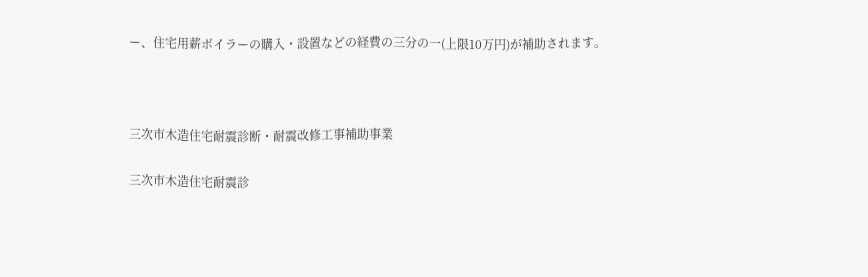ー、住宅用薪ボイラーの購入・設置などの経費の三分の一(上限10万円)が補助されます。



三次市木造住宅耐震診断・耐震改修工事補助事業

三次市木造住宅耐震診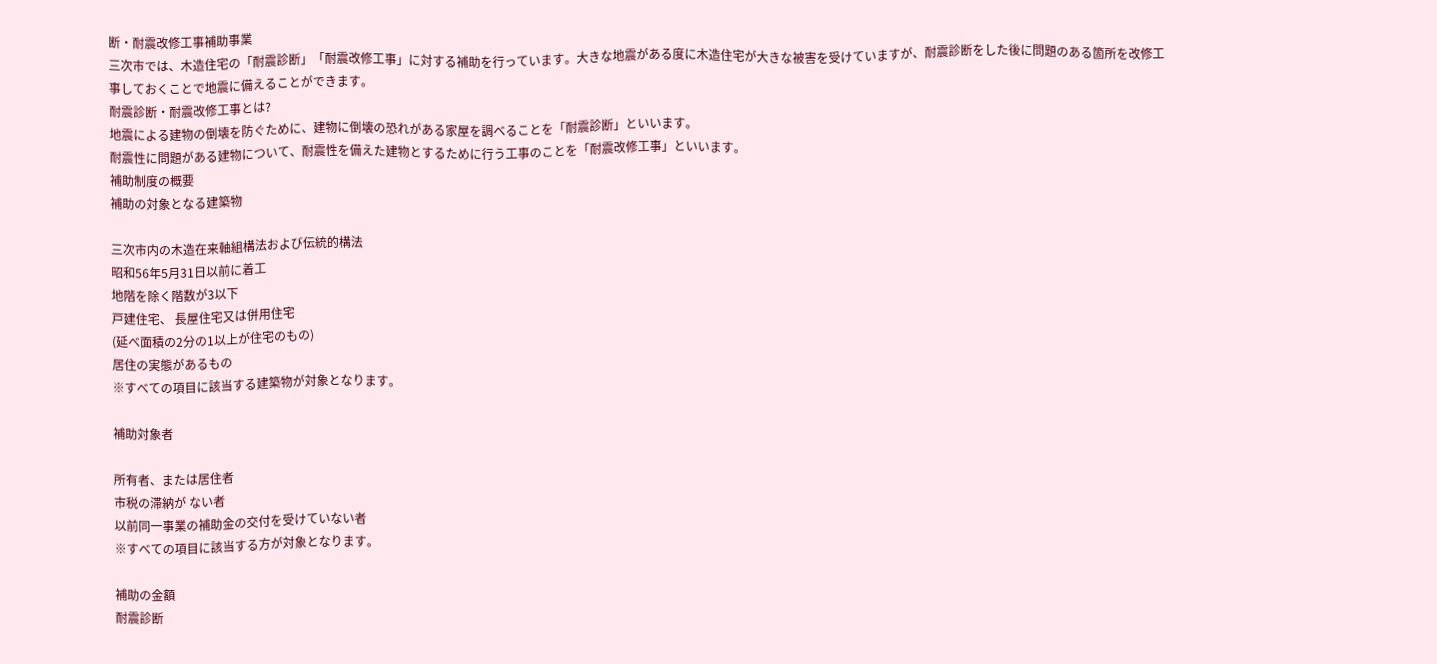断・耐震改修工事補助事業
三次市では、木造住宅の「耐震診断」「耐震改修工事」に対する補助を行っています。大きな地震がある度に木造住宅が大きな被害を受けていますが、耐震診断をした後に問題のある箇所を改修工事しておくことで地震に備えることができます。
耐震診断・耐震改修工事とは?
地震による建物の倒壊を防ぐために、建物に倒壊の恐れがある家屋を調べることを「耐震診断」といいます。
耐震性に問題がある建物について、耐震性を備えた建物とするために行う工事のことを「耐震改修工事」といいます。
補助制度の概要
補助の対象となる建築物

三次市内の木造在来軸組構法および伝統的構法
昭和56年5月31日以前に着工
地階を除く階数が3以下
戸建住宅、 長屋住宅又は併用住宅
(延べ面積の2分の1以上が住宅のもの)
居住の実態があるもの
※すべての項目に該当する建築物が対象となります。

補助対象者

所有者、または居住者
市税の滞納が ない者
以前同一事業の補助金の交付を受けていない者
※すべての項目に該当する方が対象となります。

補助の金額
耐震診断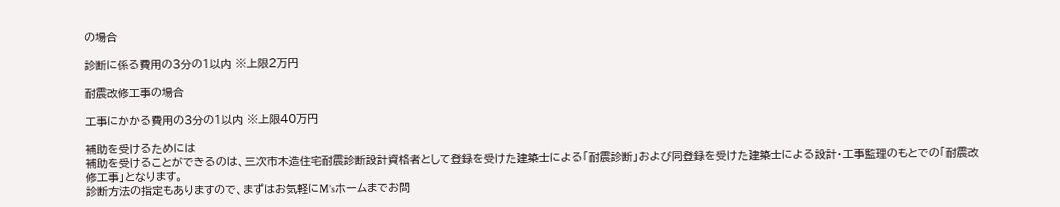の場合

診断に係る費用の3分の1以内 ※上限2万円

耐震改修工事の場合

工事にかかる費用の3分の1以内 ※上限40万円

補助を受けるためには
補助を受けることができるのは、三次市木造住宅耐震診断設計資格者として登録を受けた建築士による「耐震診断」および同登録を受けた建築士による設計・工事監理のもとでの「耐震改修工事」となります。
診断方法の指定もありますので、まずはお気軽にM’sホームまでお問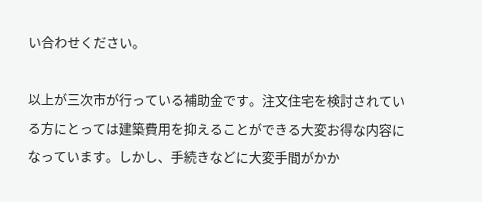い合わせください。

以上が三次市が行っている補助金です。注文住宅を検討されている方にとっては建築費用を抑えることができる大変お得な内容になっています。しかし、手続きなどに大変手間がかか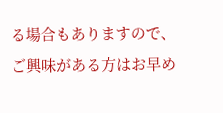る場合もありますので、ご興味がある方はお早め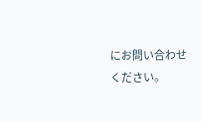にお問い合わせください。